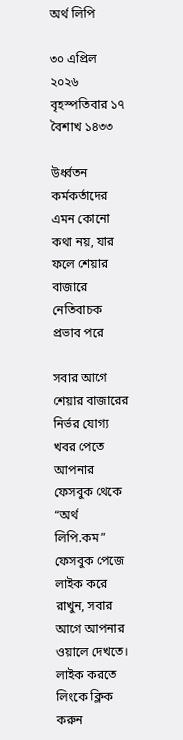অর্থ লিপি

৩০ এপ্রিল ২০২৬ বৃহস্পতিবার ১৭ বৈশাখ ১৪৩৩

উর্ধ্বতন কর্মকর্তাদের এমন কোনো কথা নয়, যার ফলে শেয়ার বাজারে নেতিবাচক প্রভাব পরে

সবার আগে শেয়ার বাজারের নির্ভর যোগ্য খবর পেতে আপনার ফেসবুক থেকে  “অর্থ লিপি.কম” ফেসবুক পেজে লাইক করে রাখুন, সবার আগে আপনার ওয়ালে দেখতে। লাইক করতে লিংকে ক্লিক করুন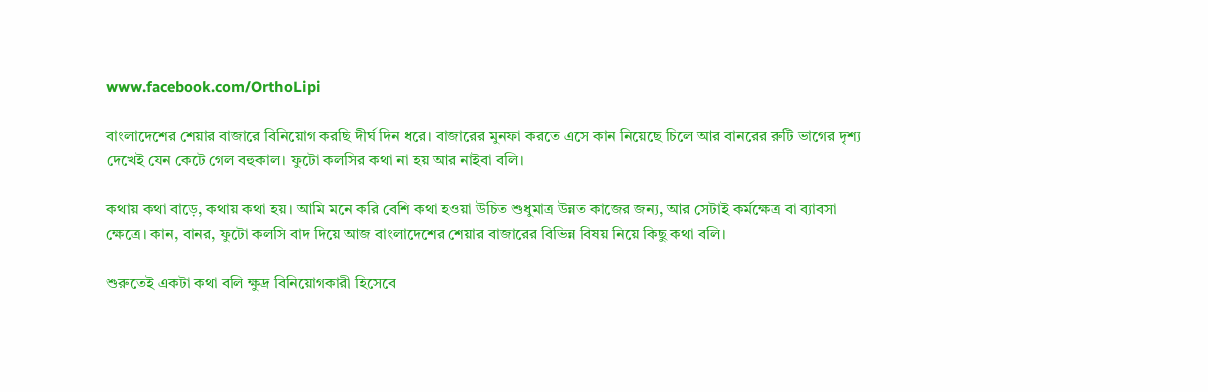www.facebook.com/OrthoLipi

বাংলাদেশের শেয়ার বাজারে বিনিয়োগ করছি দীর্ঘ দিন ধরে। বাজারের মুনফা করতে এসে কান নিয়েছে চিলে আর বানরের রুটি ভাগের দৃশ্য দেখেই যেন কেটে গেল বহুকাল। ফুটো কলসির কথা না হয় আর নাইবা বলি।

কথায় কথা বাড়ে, কথায় কথা হয়। আমি মনে করি বেশি কথা হওয়া উচিত শুধুমাত্র উন্নত কাজের জন্য, আর সেটাই কর্মক্ষেত্র বা ব্যাবসা ক্ষেত্রে। কান, বানর, ফুটো কলসি বাদ দিয়ে আজ বাংলাদেশের শেয়ার বাজারের বিভিন্ন বিষয় নিয়ে কিছু কথা বলি।

শুরুতেই একটা কথা বলি ক্ষুদ্র বিনিয়োগকারী হিসেবে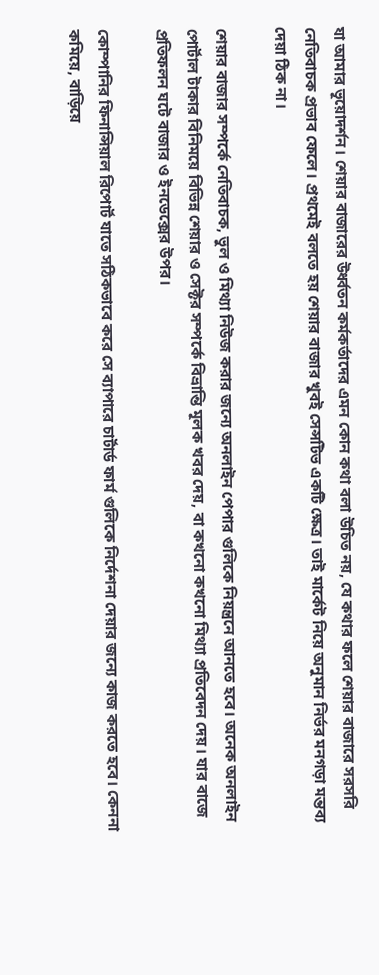যা আমার ভূয়োদর্শন। শেয়ার বাজারের উর্ধ্বতন কর্মকর্তাদের এমন কোন কথা বলা উচিত নয়, যে কথার ফলে শেয়ার বাজারে সরসরি নেতিবাচক প্রভাব ফেলে। প্রথমেই বলতে হয় শেয়ার বাজার খুবই সেন্সটিভ একটি ক্ষেত্র। তাই মার্কেট নিয়ে অনুমান নির্ভর মনগড়া মন্তব্য দেয়া ঠিক না।

শেয়ার বাজার সম্পর্কে নেতিবাচক, ভুল ও মিথ্যা নিউজ করার জন্যে অনলাইন পেপার গুলিকে নিয়ন্ত্রনে আনতে হবে। অনেক অনলাইন পোর্টাল টাকার বিনিময়ে বিভিন্ন শেয়ার ও সেক্টর সম্পর্কে বিভ্রান্তি মূলক খবর দেয়, বা কখনো কখনো মিথ্যা প্রতিবেদন দেয়। যার বাজে প্রতিফলন ঘটে বাজার ও ইনডেক্সের উপর।

কোম্পানির ফিনান্সিয়াল রিপোর্ট যাতে সঠিকভাবে করে সে ব্যাপারে চার্টার্ড ফার্ম গুলিকে নির্দেশনা দেয়ার জন্যে কাজ করতে হবে। কেননা কমিয়ে, বাড়িয়ে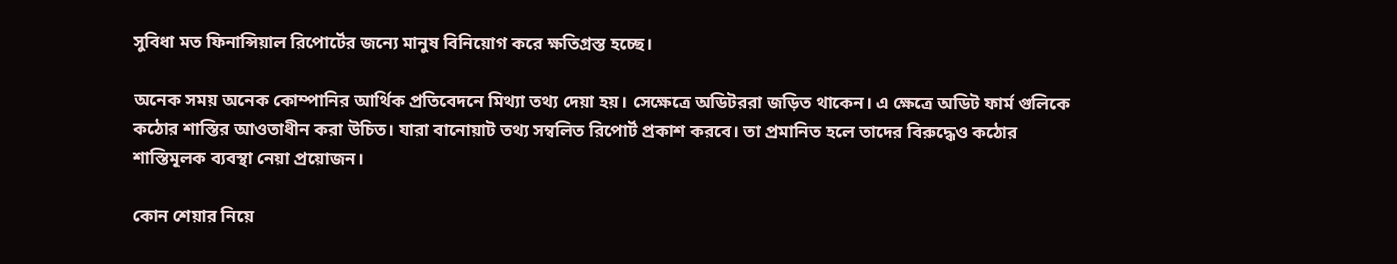সুবিধা মত ফিনান্সিয়াল রিপোর্টের জন্যে মানুষ বিনিয়োগ করে ক্ষতিগ্রস্ত হচ্ছে।

অনেক সময় অনেক কোম্পানির আর্থিক প্রতিবেদনে মিথ্যা তথ্য দেয়া হয়। সেক্ষেত্রে অডিটররা জড়িত থাকেন। এ ক্ষেত্রে অডিট ফার্ম গুলিকে কঠোর শাস্তির আওতাধীন করা উচিত। যারা বানোয়াট তথ্য সম্বলিত রিপোর্ট প্রকাশ করবে। তা প্রমানিত হলে তাদের বিরুদ্ধেও কঠোর শাস্তিমূলক ব্যবস্থা নেয়া প্রয়োজন।

কোন শেয়ার নিয়ে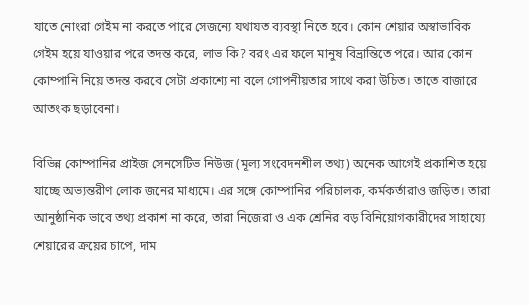যাতে নোংরা গেইম না করতে পারে সেজন্যে যথাযত ব্যবস্থা নিতে হবে। কোন শেয়ার অস্বাভাবিক গেইম হয়ে যাওয়ার পরে তদন্ত করে, লাভ কি? বরং এর ফলে মানুষ বিভ্রান্তিতে পরে। আর কোন কোম্পানি নিয়ে তদন্ত করবে সেটা প্রকাশ্যে না বলে গোপনীয়তার সাথে করা উচিত। তাতে বাজারে আতংক ছড়াবেনা।

বিভিন্ন কোম্পানির প্রাইজ সেনসেটিভ নিউজ (মূল্য সংবেদনশীল তথ্য) অনেক আগেই প্রকাশিত হয়ে যাচ্ছে অভ্যন্তরীণ লোক জনের মাধ্যমে। এর সঙ্গে কোম্পানির পরিচালক, কর্মকর্তারাও জড়িত। তারা আনুষ্ঠানিক ভাবে তথ্য প্রকাশ না করে, তারা নিজেরা ও এক শ্রেনির বড় বিনিয়োগকারীদের সাহায্যে শেয়ারের ক্রয়ের চাপে, দাম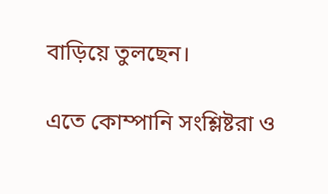বাড়িয়ে তুলছেন।

এতে কোম্পানি সংশ্লিষ্টরা ও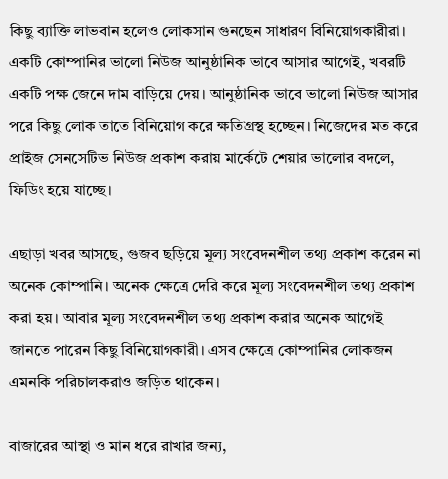কিছু ব্যাক্তি লাভবান হলেও লোকসান গুনছেন সাধারণ বিনিয়োগকারীরা। একটি কোম্পানির ভালো নিউজ আনুষ্ঠানিক ভাবে আসার আগেই, খবরটি একটি পক্ষ জেনে দাম বাড়িয়ে দেয়। আনুষ্ঠানিক ভাবে ভালো নিউজ আসার পরে কিছু লোক তাতে বিনিয়োগ করে ক্ষতিগ্রস্থ হচ্ছেন। নিজেদের মত করে প্রাইজ সেনসেটিভ নিউজ প্রকাশ করায় মার্কেটে শেয়ার ভালোর বদলে, ফিডিং হয়ে যাচ্ছে।

এছাড়া খবর আসছে, গুজব ছড়িয়ে মূল্য সংবেদনশীল তথ্য প্রকাশ করেন না অনেক কোম্পানি। অনেক ক্ষেত্রে দেরি করে মূল্য সংবেদনশীল তথ্য প্রকাশ করা হয়। আবার মূল্য সংবেদনশীল তথ্য প্রকাশ করার অনেক আগেই জানতে পারেন কিছু বিনিয়োগকারী। এসব ক্ষেত্রে কোম্পানির লোকজন এমনকি পরিচালকরাও জড়িত থাকেন।

বাজারের আস্থা ও মান ধরে রাখার জন্য,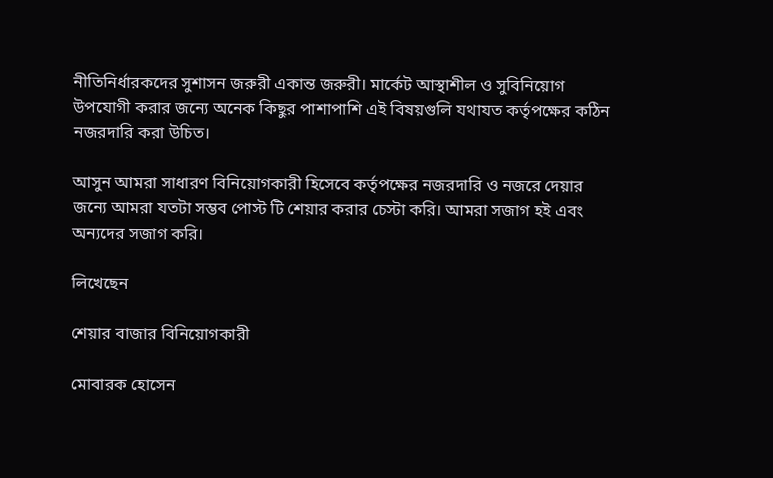নীতিনির্ধারকদের সুশাসন জরুরী একান্ত জরুরী। মার্কেট আস্থাশীল ও সুবিনিয়োগ উপযোগী করার জন্যে অনেক কিছুর পাশাপাশি এই বিষয়গুলি যথাযত কর্তৃপক্ষের কঠিন নজরদারি করা উচিত।

আসুন আমরা সাধারণ বিনিয়োগকারী হিসেবে কর্তৃপক্ষের নজরদারি ও নজরে দেয়ার জন্যে আমরা যতটা সম্ভব পোস্ট টি শেয়ার করার চেস্টা করি। আমরা সজাগ হই এবং অন্যদের সজাগ করি।

লিখেছেন

শেয়ার বাজার বিনিয়োগকারী

মোবারক হোসেন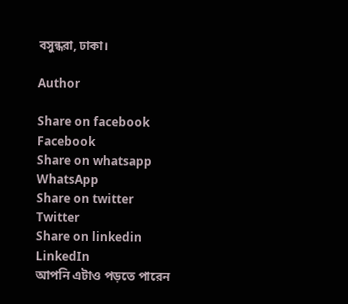বসুন্ধরা, ঢাকা।

Author

Share on facebook
Facebook
Share on whatsapp
WhatsApp
Share on twitter
Twitter
Share on linkedin
LinkedIn
আপনি এটাও পড়তে পারেন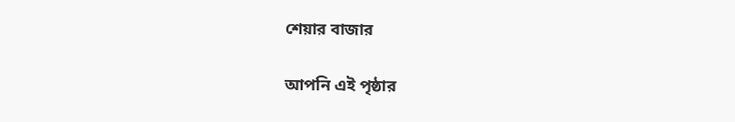শেয়ার বাজার

আপনি এই পৃষ্ঠার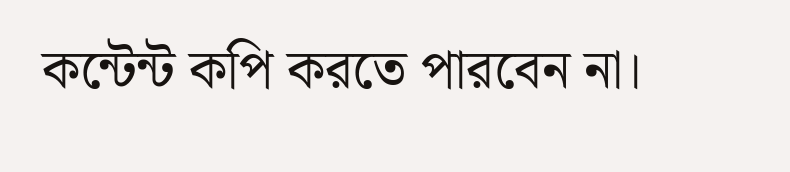কন্টেন্ট কপি করতে পারবেন না।